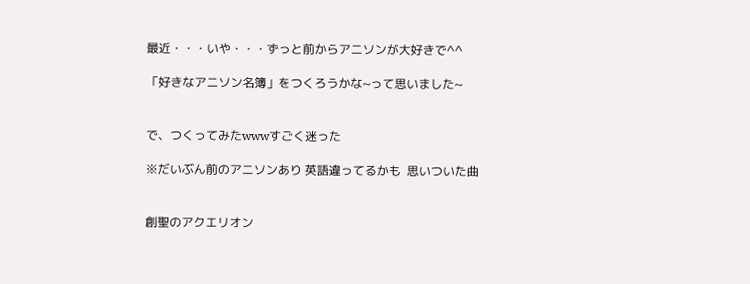最近・・・いや・・・ずっと前からアニソンが大好きで^^

「好きなアニソン名簿」をつくろうかな~って思いました~


で、つくってみたwwwすごく迷った

※だいぶん前のアニソンあり 英語違ってるかも  思いついた曲


創聖のアクエリオン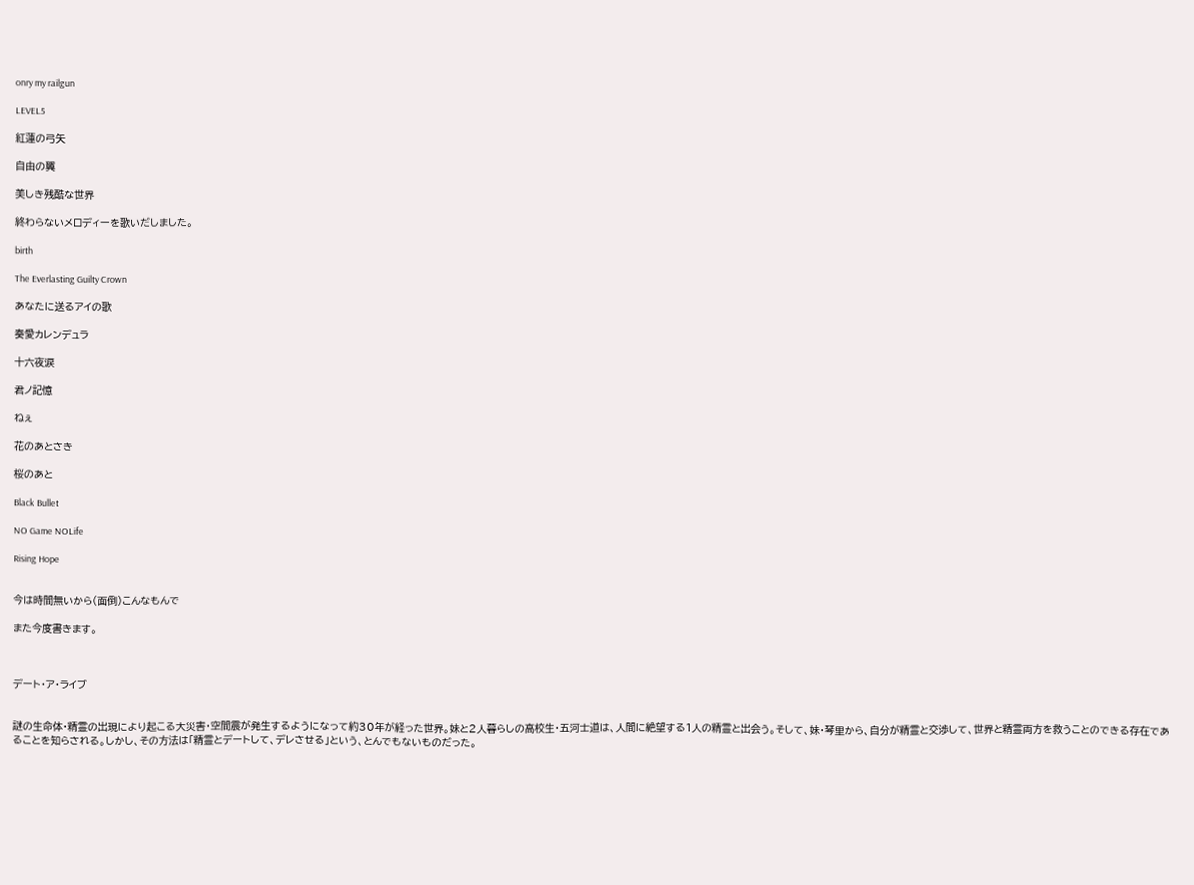onry my railgun

LEVEL5

紅蓮の弓矢

自由の翼

美しき残酷な世界

終わらないメロディーを歌いだしました。

birth

The Everlasting Guilty Crown

あなたに送るアイの歌

奏愛カレンデュラ

十六夜涙

君ノ記憶

ねぇ

花のあとさき

桜のあと

Black Bullet

NO Game NOLife

Rising Hope


今は時間無いから(面倒)こんなもんで

また今度書きます。



デート・ア・ライブ


謎の生命体・精霊の出現により起こる大災害・空間震が発生するようになって約30年が経った世界。妹と2人暮らしの高校生・五河士道は、人間に絶望する1人の精霊と出会う。そして、妹・琴里から、自分が精霊と交渉して、世界と精霊両方を救うことのできる存在であることを知らされる。しかし、その方法は「精霊とデートして、デレさせる」という、とんでもないものだった。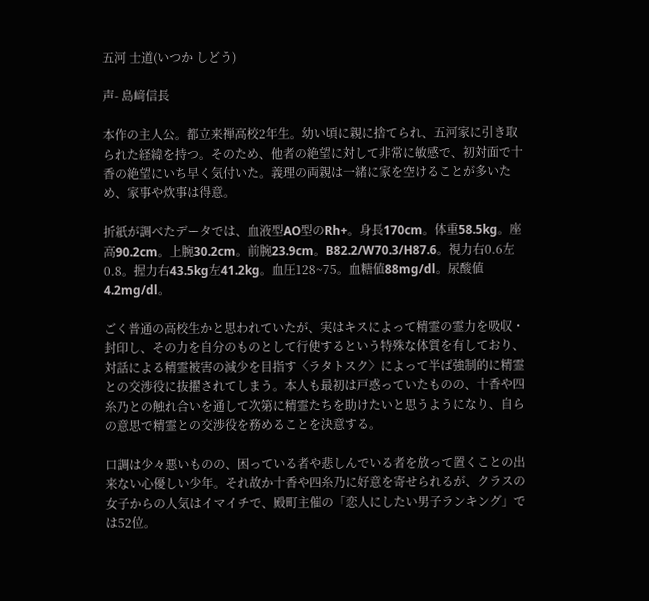五河 士道(いつか しどう)

声- 島﨑信長

本作の主人公。都立来禅高校2年生。幼い頃に親に捨てられ、五河家に引き取られた経緯を持つ。そのため、他者の絶望に対して非常に敏感で、初対面で十香の絶望にいち早く気付いた。義理の両親は一緒に家を空けることが多いため、家事や炊事は得意。

折紙が調べたデータでは、血液型AO型のRh+。身長170cm。体重58.5kg。座高90.2cm。上腕30.2cm。前腕23.9cm。B82.2/W70.3/H87.6。視力右0.6左0.8。握力右43.5kg左41.2kg。血圧128~75。血糖値88mg/dl。尿酸値4.2mg/dl。

ごく普通の高校生かと思われていたが、実はキスによって精霊の霊力を吸収・封印し、その力を自分のものとして行使するという特殊な体質を有しており、対話による精霊被害の減少を目指す〈ラタトスク〉によって半ば強制的に精霊との交渉役に抜擢されてしまう。本人も最初は戸惑っていたものの、十香や四糸乃との触れ合いを通して次第に精霊たちを助けたいと思うようになり、自らの意思で精霊との交渉役を務めることを決意する。

口調は少々悪いものの、困っている者や悲しんでいる者を放って置くことの出来ない心優しい少年。それ故か十香や四糸乃に好意を寄せられるが、クラスの女子からの人気はイマイチで、殿町主催の「恋人にしたい男子ランキング」では52位。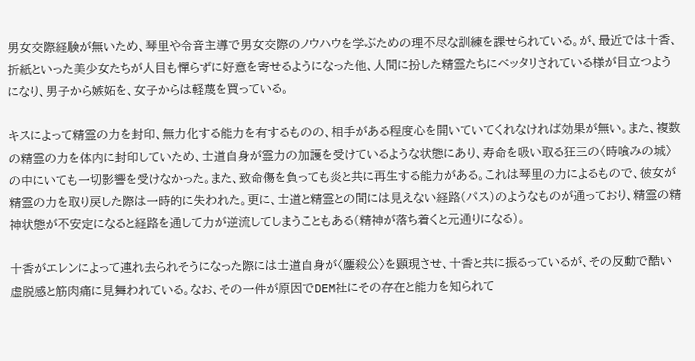男女交際経験が無いため、琴里や令音主導で男女交際のノウハウを学ぶための理不尽な訓練を課せられている。が、最近では十香、折紙といった美少女たちが人目も憚らずに好意を寄せるようになった他、人間に扮した精霊たちにベッタリされている様が目立つようになり、男子から嫉妬を、女子からは軽蔑を買っている。

キスによって精霊の力を封印、無力化する能力を有するものの、相手がある程度心を開いていてくれなければ効果が無い。また、複数の精霊の力を体内に封印していため、士道自身が霊力の加護を受けているような状態にあり、寿命を吸い取る狂三の〈時喰みの城〉の中にいても一切影響を受けなかった。また、致命傷を負っても炎と共に再生する能力がある。これは琴里の力によるもので、彼女が精霊の力を取り戻した際は一時的に失われた。更に、士道と精霊との間には見えない経路(パス)のようなものが通っており、精霊の精神状態が不安定になると経路を通して力が逆流してしまうこともある(精神が落ち着くと元通りになる)。

十香がエレンによって連れ去られそうになった際には士道自身が〈鏖殺公〉を顕現させ、十香と共に振るっているが、その反動で酷い虚脱感と筋肉痛に見舞われている。なお、その一件が原因でDEM社にその存在と能力を知られて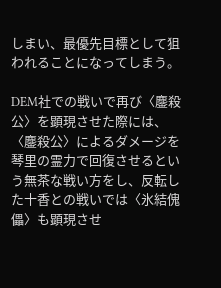しまい、最優先目標として狙われることになってしまう。

DEM社での戦いで再び〈鏖殺公〉を顕現させた際には、〈鏖殺公〉によるダメージを琴里の霊力で回復させるという無茶な戦い方をし、反転した十香との戦いでは〈氷結傀儡〉も顕現させ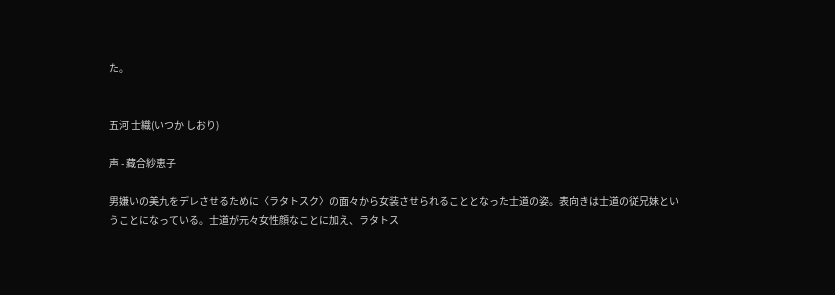た。


五河 士織(いつか しおり)

声 - 藏合紗恵子

男嫌いの美九をデレさせるために〈ラタトスク〉の面々から女装させられることとなった士道の姿。表向きは士道の従兄妹ということになっている。士道が元々女性顔なことに加え、ラタトス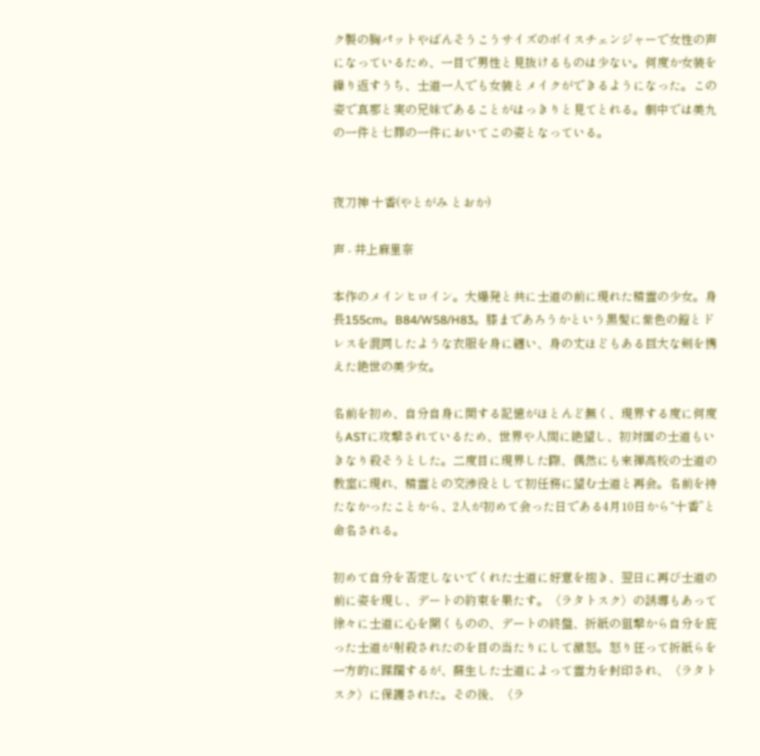ク製の胸パットやばんそうこうサイズのボイスチェンジャーで女性の声になっているため、一目で男性と見抜けるものは少ない。何度か女装を繰り返すうち、士道一人でも女装とメイクができるようになった。この姿で真那と実の兄妹であることがはっきりと見てとれる。劇中では美九の一件と七罪の一件においてこの姿となっている。


夜刀神 十香(やとがみ とおか)

声 - 井上麻里奈

本作のメインヒロイン。大爆発と共に士道の前に現れた精霊の少女。身長155cm。B84/W58/H83。膝まであろうかという黒髪に紫色の鎧とドレスを混同したような衣服を身に纏い、身の丈ほどもある巨大な剣を携えた絶世の美少女。

名前を初め、自分自身に関する記憶がほとんど無く、現界する度に何度もASTに攻撃されているため、世界や人間に絶望し、初対面の士道もいきなり殺そうとした。二度目に現界した際、偶然にも来禅高校の士道の教室に現れ、精霊との交渉役として初任務に望む士道と再会。名前を持たなかったことから、2人が初めて会った日である4月10日から“十香”と命名される。

初めて自分を否定しないでくれた士道に好意を抱き、翌日に再び士道の前に姿を現し、デートの約束を果たす。〈ラタトスク〉の誘導もあって徐々に士道に心を開くものの、デートの終盤、折紙の狙撃から自分を庇った士道が射殺されたのを目の当たりにして激怒。怒り狂って折紙らを一方的に蹂躙するが、蘇生した士道によって霊力を封印され、〈ラタトスク〉に保護された。その後、〈ラ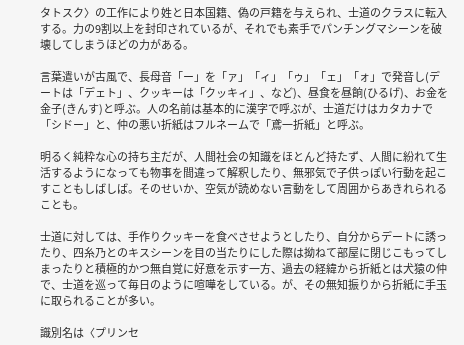タトスク〉の工作により姓と日本国籍、偽の戸籍を与えられ、士道のクラスに転入する。力の9割以上を封印されているが、それでも素手でパンチングマシーンを破壊してしまうほどの力がある。

言葉遣いが古風で、長母音「ー」を「ァ」「ィ」「ゥ」「ェ」「ォ」で発音し(デートは「デェト」、クッキーは「クッキィ」、など)、昼食を昼餉(ひるげ)、お金を金子(きんす)と呼ぶ。人の名前は基本的に漢字で呼ぶが、士道だけはカタカナで「シドー」と、仲の悪い折紙はフルネームで「鳶一折紙」と呼ぶ。

明るく純粋な心の持ち主だが、人間社会の知識をほとんど持たず、人間に紛れて生活するようになっても物事を間違って解釈したり、無邪気で子供っぽい行動を起こすこともしばしば。そのせいか、空気が読めない言動をして周囲からあきれられることも。

士道に対しては、手作りクッキーを食べさせようとしたり、自分からデートに誘ったり、四糸乃とのキスシーンを目の当たりにした際は拗ねて部屋に閉じこもってしまったりと積極的かつ無自覚に好意を示す一方、過去の経緯から折紙とは犬猿の仲で、士道を巡って毎日のように喧嘩をしている。が、その無知振りから折紙に手玉に取られることが多い。

識別名は〈プリンセ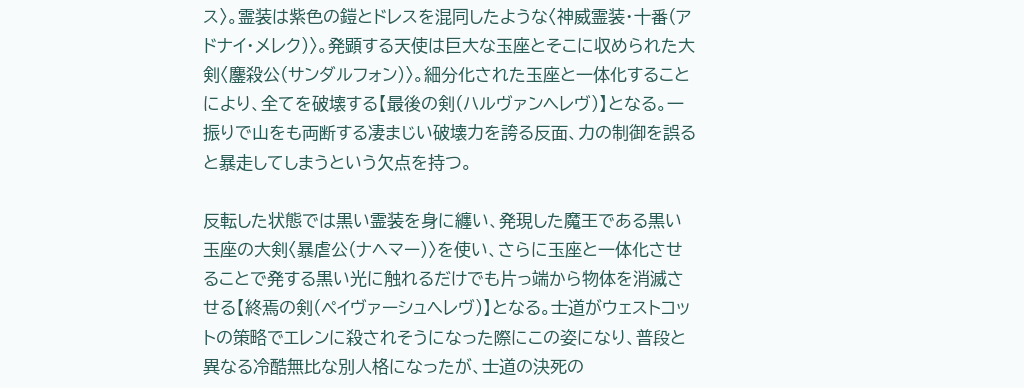ス〉。霊装は紫色の鎧とドレスを混同したような〈神威霊装・十番(アドナイ・メレク)〉。発顕する天使は巨大な玉座とそこに収められた大剣〈鏖殺公(サンダルフォン)〉。細分化された玉座と一体化することにより、全てを破壊する【最後の剣(ハルヴァンヘレヴ)】となる。一振りで山をも両断する凄まじい破壊力を誇る反面、力の制御を誤ると暴走してしまうという欠点を持つ。

反転した状態では黒い霊装を身に纏い、発現した魔王である黒い玉座の大剣〈暴虐公(ナヘマー)〉を使い、さらに玉座と一体化させることで発する黒い光に触れるだけでも片っ端から物体を消滅させる【終焉の剣(ペイヴァーシュヘレヴ)】となる。士道がウェストコットの策略でエレンに殺されそうになった際にこの姿になり、普段と異なる冷酷無比な別人格になったが、士道の決死の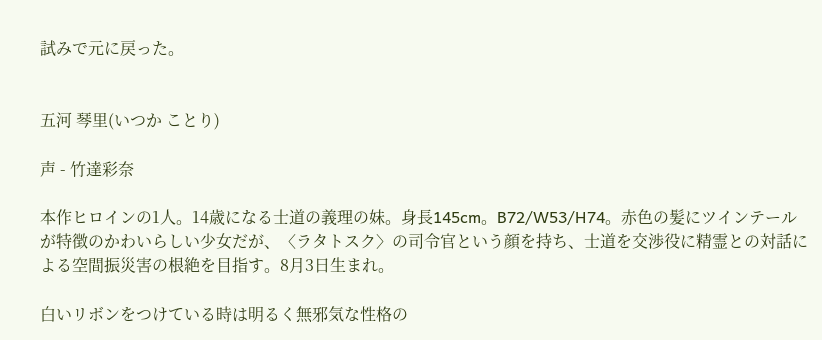試みで元に戻った。


五河 琴里(いつか ことり)

声 - 竹達彩奈

本作ヒロインの1人。14歳になる士道の義理の妹。身長145cm。B72/W53/H74。赤色の髪にツインテールが特徴のかわいらしい少女だが、〈ラタトスク〉の司令官という顔を持ち、士道を交渉役に精霊との対話による空間振災害の根絶を目指す。8月3日生まれ。

白いリボンをつけている時は明るく無邪気な性格の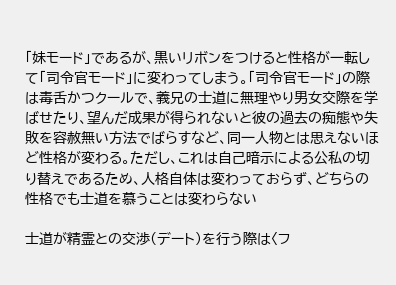「妹モード」であるが、黒いリボンをつけると性格が一転して「司令官モード」に変わってしまう。「司令官モード」の際は毒舌かつクールで、義兄の士道に無理やり男女交際を学ばせたり、望んだ成果が得られないと彼の過去の痴態や失敗を容赦無い方法でばらすなど、同一人物とは思えないほど性格が変わる。ただし、これは自己暗示による公私の切り替えであるため、人格自体は変わっておらず、どちらの性格でも士道を慕うことは変わらない

士道が精霊との交渉(デート)を行う際は〈フ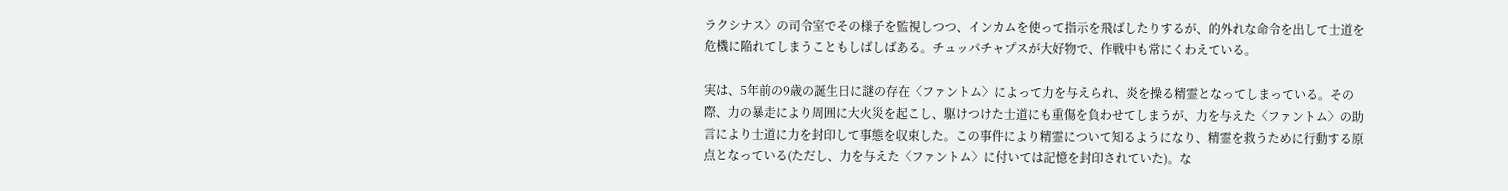ラクシナス〉の司令室でその様子を監視しつつ、インカムを使って指示を飛ばしたりするが、的外れな命令を出して士道を危機に陥れてしまうこともしばしばある。チュッパチャプスが大好物で、作戦中も常にくわえている。

実は、5年前の9歳の誕生日に謎の存在〈ファントム〉によって力を与えられ、炎を操る精霊となってしまっている。その際、力の暴走により周囲に大火災を起こし、駆けつけた士道にも重傷を負わせてしまうが、力を与えた〈ファントム〉の助言により士道に力を封印して事態を収束した。この事件により精霊について知るようになり、精霊を救うために行動する原点となっている(ただし、力を与えた〈ファントム〉に付いては記憶を封印されていた)。な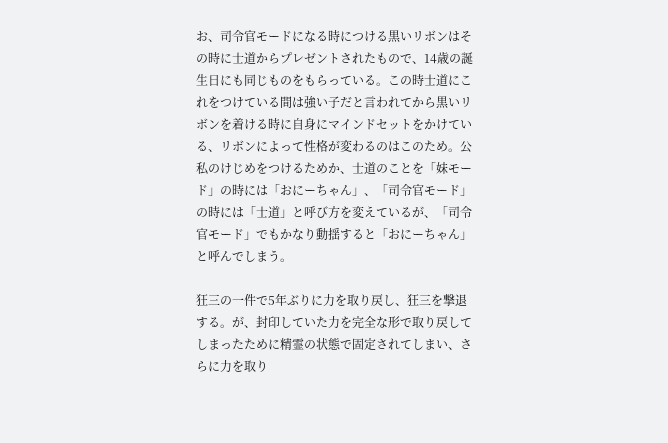お、司令官モードになる時につける黒いリボンはその時に士道からプレゼントされたもので、14歳の誕生日にも同じものをもらっている。この時士道にこれをつけている間は強い子だと言われてから黒いリボンを着ける時に自身にマインドセットをかけている、リボンによって性格が変わるのはこのため。公私のけじめをつけるためか、士道のことを「妹モード」の時には「おにーちゃん」、「司令官モード」の時には「士道」と呼び方を変えているが、「司令官モード」でもかなり動揺すると「おにーちゃん」と呼んでしまう。

狂三の一件で5年ぶりに力を取り戻し、狂三を撃退する。が、封印していた力を完全な形で取り戻してしまったために精霊の状態で固定されてしまい、さらに力を取り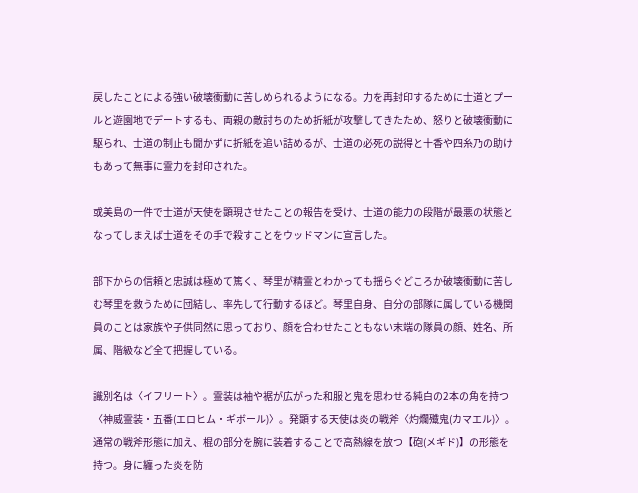戻したことによる強い破壊衝動に苦しめられるようになる。力を再封印するために士道とプールと遊園地でデートするも、両親の敵討ちのため折紙が攻撃してきたため、怒りと破壊衝動に駆られ、士道の制止も聞かずに折紙を追い詰めるが、士道の必死の説得と十香や四糸乃の助けもあって無事に霊力を封印された。

或美島の一件で士道が天使を顕現させたことの報告を受け、士道の能力の段階が最悪の状態となってしまえば士道をその手で殺すことをウッドマンに宣言した。

部下からの信頼と忠誠は極めて篤く、琴里が精霊とわかっても揺らぐどころか破壊衝動に苦しむ琴里を救うために団結し、率先して行動するほど。琴里自身、自分の部隊に属している機関員のことは家族や子供同然に思っており、顔を合わせたこともない末端の隊員の顔、姓名、所属、階級など全て把握している。

識別名は〈イフリート〉。霊装は袖や裾が広がった和服と鬼を思わせる純白の2本の角を持つ〈神威霊装・五番(エロヒム・ギボール)〉。発顕する天使は炎の戦斧〈灼爛殲鬼(カマエル)〉。通常の戦斧形態に加え、棍の部分を腕に装着することで高熱線を放つ【砲(メギド)】の形態を持つ。身に纏った炎を防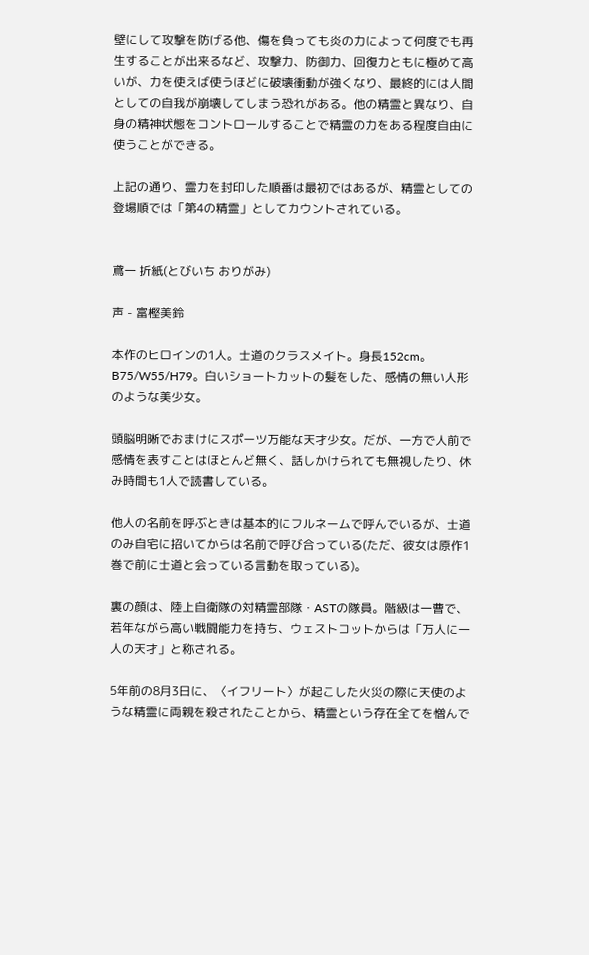壁にして攻撃を防げる他、傷を負っても炎の力によって何度でも再生することが出来るなど、攻撃力、防御力、回復力ともに極めて高いが、力を使えば使うほどに破壊衝動が強くなり、最終的には人間としての自我が崩壊してしまう恐れがある。他の精霊と異なり、自身の精神状態をコントロールすることで精霊の力をある程度自由に使うことができる。

上記の通り、霊力を封印した順番は最初ではあるが、精霊としての登場順では「第4の精霊」としてカウントされている。


鳶一 折紙(とびいち おりがみ)

声 - 富樫美鈴

本作のヒロインの1人。士道のクラスメイト。身長152cm。B75/W55/H79。白いショートカットの髪をした、感情の無い人形のような美少女。

頭脳明晰でおまけにスポーツ万能な天才少女。だが、一方で人前で感情を表すことはほとんど無く、話しかけられても無視したり、休み時間も1人で読書している。

他人の名前を呼ぶときは基本的にフルネームで呼んでいるが、士道のみ自宅に招いてからは名前で呼び合っている(ただ、彼女は原作1巻で前に士道と会っている言動を取っている)。

裏の顔は、陸上自衛隊の対精霊部隊・ASTの隊員。階級は一曹で、若年ながら高い戦闘能力を持ち、ウェストコットからは「万人に一人の天才」と称される。

5年前の8月3日に、〈イフリート〉が起こした火災の際に天使のような精霊に両親を殺されたことから、精霊という存在全てを憎んで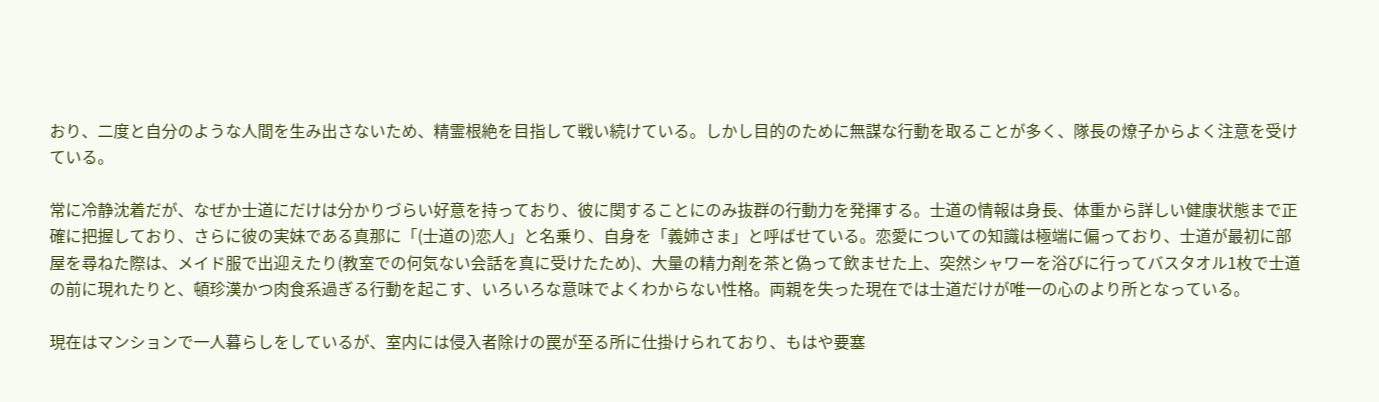おり、二度と自分のような人間を生み出さないため、精霊根絶を目指して戦い続けている。しかし目的のために無謀な行動を取ることが多く、隊長の燎子からよく注意を受けている。

常に冷静沈着だが、なぜか士道にだけは分かりづらい好意を持っており、彼に関することにのみ抜群の行動力を発揮する。士道の情報は身長、体重から詳しい健康状態まで正確に把握しており、さらに彼の実妹である真那に「(士道の)恋人」と名乗り、自身を「義姉さま」と呼ばせている。恋愛についての知識は極端に偏っており、士道が最初に部屋を尋ねた際は、メイド服で出迎えたり(教室での何気ない会話を真に受けたため)、大量の精力剤を茶と偽って飲ませた上、突然シャワーを浴びに行ってバスタオル1枚で士道の前に現れたりと、頓珍漢かつ肉食系過ぎる行動を起こす、いろいろな意味でよくわからない性格。両親を失った現在では士道だけが唯一の心のより所となっている。

現在はマンションで一人暮らしをしているが、室内には侵入者除けの罠が至る所に仕掛けられており、もはや要塞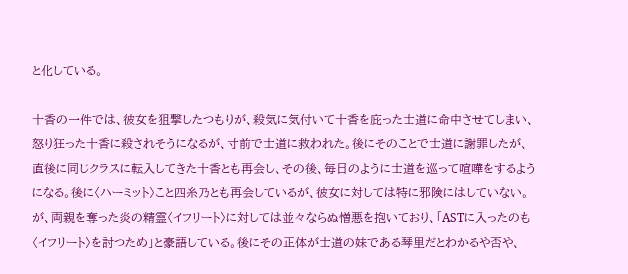と化している。

十香の一件では、彼女を狙撃したつもりが、殺気に気付いて十香を庇った士道に命中させてしまい、怒り狂った十香に殺されそうになるが、寸前で士道に救われた。後にそのことで士道に謝罪したが、直後に同じクラスに転入してきた十香とも再会し、その後、毎日のように士道を巡って喧嘩をするようになる。後に〈ハーミット〉こと四糸乃とも再会しているが、彼女に対しては特に邪険にはしていない。が、両親を奪った炎の精霊〈イフリート〉に対しては並々ならぬ憎悪を抱いており、「ASTに入ったのも〈イフリート〉を討つため」と豪語している。後にその正体が士道の妹である琴里だとわかるや否や、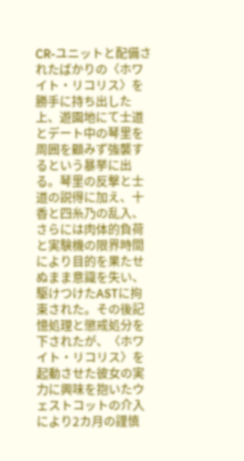CR-ユニットと配備されたばかりの〈ホワイト・リコリス〉を勝手に持ち出した上、遊園地にて士道とデート中の琴里を周囲を顧みず強襲するという暴挙に出る。琴里の反撃と士道の説得に加え、十香と四糸乃の乱入、さらには肉体的負荷と実験機の限界時間により目的を果たせぬまま意識を失い、駆けつけたASTに拘束された。その後記憶処理と懲戒処分を下されたが、〈ホワイト・リコリス〉を起動させた彼女の実力に興味を抱いたウェストコットの介入により2カ月の謹慎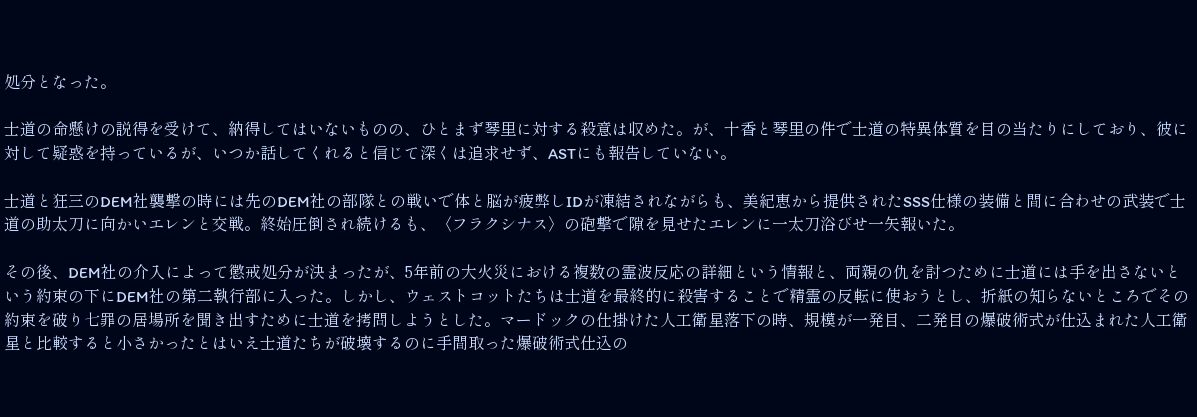処分となった。

士道の命懸けの説得を受けて、納得してはいないものの、ひとまず琴里に対する殺意は収めた。が、十香と琴里の件で士道の特異体質を目の当たりにしており、彼に対して疑惑を持っているが、いつか話してくれると信じて深くは追求せず、ASTにも報告していない。

士道と狂三のDEM社襲撃の時には先のDEM社の部隊との戦いで体と脳が疲弊しIDが凍結されながらも、美紀恵から提供されたSSS仕様の装備と間に合わせの武装で士道の助太刀に向かいエレンと交戦。終始圧倒され続けるも、〈フラクシナス〉の砲撃で隙を見せたエレンに一太刀浴びせ一矢報いた。

その後、DEM社の介入によって懲戒処分が決まったが、5年前の大火災における複数の霊波反応の詳細という情報と、両親の仇を討つために士道には手を出さないという約束の下にDEM社の第二執行部に入った。しかし、ウェストコットたちは士道を最終的に殺害することで精霊の反転に使おうとし、折紙の知らないところでその約束を破り七罪の居場所を聞き出すために士道を拷問しようとした。マードックの仕掛けた人工衛星落下の時、規模が一発目、二発目の爆破術式が仕込まれた人工衛星と比較すると小さかったとはいえ士道たちが破壊するのに手間取った爆破術式仕込の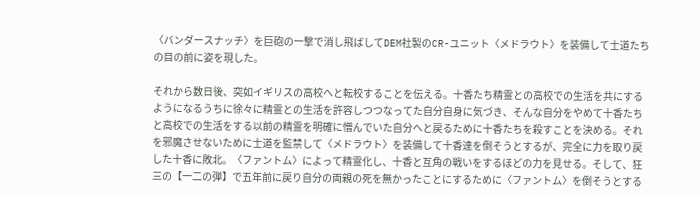〈バンダースナッチ〉を巨砲の一撃で消し飛ばしてDEM社製のCR-ユニット〈メドラウト〉を装備して士道たちの目の前に姿を現した。

それから数日後、突如イギリスの高校へと転校することを伝える。十香たち精霊との高校での生活を共にするようになるうちに徐々に精霊との生活を許容しつつなってた自分自身に気づき、そんな自分をやめて十香たちと高校での生活をする以前の精霊を明確に憎んでいた自分へと戻るために十香たちを殺すことを決める。それを邪魔させないために士道を監禁して〈メドラウト〉を装備して十香達を倒そうとするが、完全に力を取り戻した十香に敗北。〈ファントム〉によって精霊化し、十香と互角の戦いをするほどの力を見せる。そして、狂三の【一二の弾】で五年前に戻り自分の両親の死を無かったことにするために〈ファントム〉を倒そうとする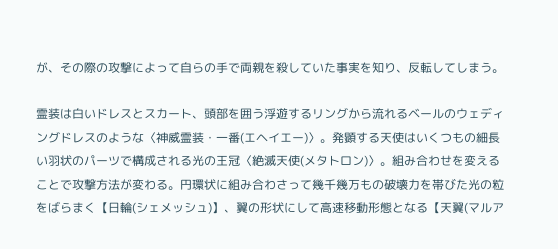が、その際の攻撃によって自らの手で両親を殺していた事実を知り、反転してしまう。

霊装は白いドレスとスカート、頭部を囲う浮遊するリングから流れるベールのウェディングドレスのような〈神威霊装・一番(エヘイエー)〉。発顕する天使はいくつもの細長い羽状のパーツで構成される光の王冠〈絶滅天使(メタトロン)〉。組み合わせを変えることで攻撃方法が変わる。円環状に組み合わさって幾千幾万もの破壊力を帯びた光の粒をばらまく【日輪(シェメッシュ)】、翼の形状にして高速移動形態となる【天翼(マルア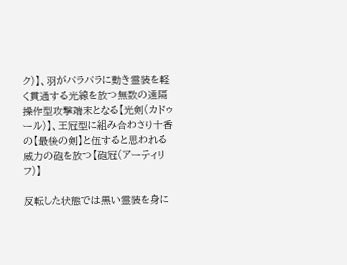ク)】、羽がバラバラに動き霊装を軽く貫通する光線を放つ無数の遠隔操作型攻撃端末となる【光剣(カドゥール)】、王冠型に組み合わさり十香の【最後の剣】と伍すると思われる威力の砲を放つ【砲冠(アーティリフ)】

反転した状態では黒い霊装を身に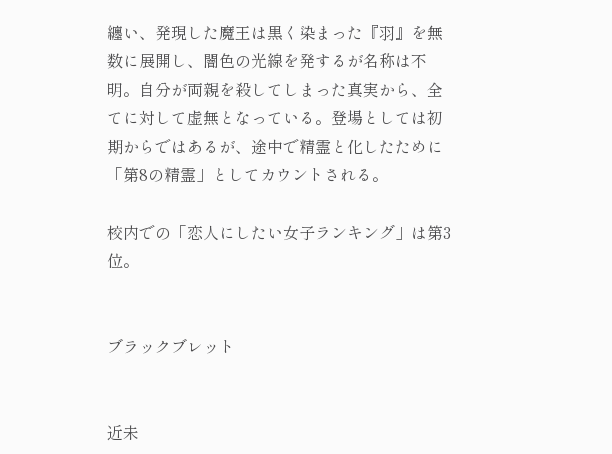纏い、発現した魔王は黒く染まった『羽』を無数に展開し、闇色の光線を発するが名称は不明。自分が両親を殺してしまった真実から、全てに対して虚無となっている。登場としては初期からではあるが、途中で精霊と化したために「第8の精霊」としてカウントされる。

校内での「恋人にしたい女子ランキング」は第3位。


ブラックブレット


近未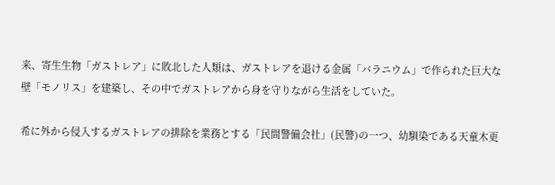来、寄生生物「ガストレア」に敗北した人類は、ガストレアを退ける金属「バラニウム」で作られた巨大な壁「モノリス」を建築し、その中でガストレアから身を守りながら生活をしていた。

希に外から侵入するガストレアの排除を業務とする「民間警備会社」(民警)の一つ、幼馴染である天童木更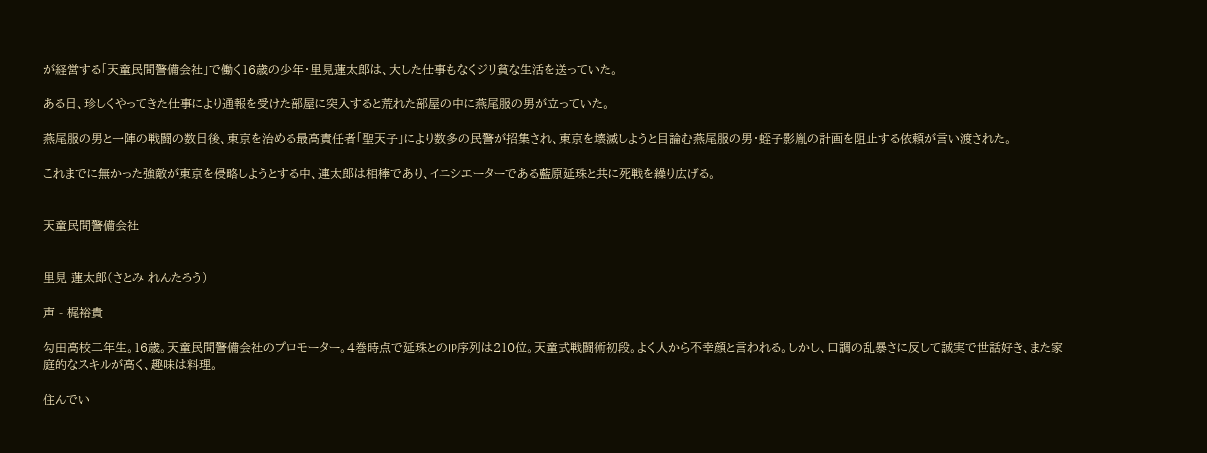が経営する「天童民間警備会社」で働く16歳の少年・里見蓮太郎は、大した仕事もなくジリ貧な生活を送っていた。

ある日、珍しくやってきた仕事により通報を受けた部屋に突入すると荒れた部屋の中に燕尾服の男が立っていた。

燕尾服の男と一陣の戦闘の数日後、東京を治める最高責任者「聖天子」により数多の民警が招集され、東京を壊滅しようと目論む燕尾服の男・蛭子影胤の計画を阻止する依頼が言い渡された。

これまでに無かった強敵が東京を侵略しようとする中、連太郎は相棒であり、イニシエーターである藍原延珠と共に死戦を繰り広げる。


天童民間警備会社


里見 蓮太郎(さとみ れんたろう)

声 - 梶裕貴

勾田高校二年生。16歳。天童民間警備会社のプロモーター。4巻時点で延珠とのIP序列は210位。天童式戦闘術初段。よく人から不幸顔と言われる。しかし、口調の乱暴さに反して誠実で世話好き、また家庭的なスキルが高く、趣味は料理。

住んでい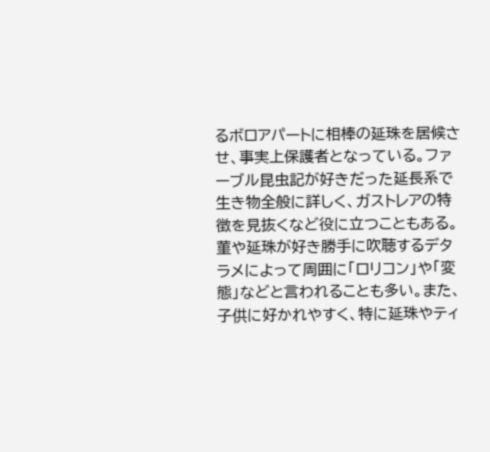るボロアパートに相棒の延珠を居候させ、事実上保護者となっている。ファーブル昆虫記が好きだった延長系で生き物全般に詳しく、ガストレアの特徴を見抜くなど役に立つこともある。菫や延珠が好き勝手に吹聴するデタラメによって周囲に「ロリコン」や「変態」などと言われることも多い。また、子供に好かれやすく、特に延珠やティ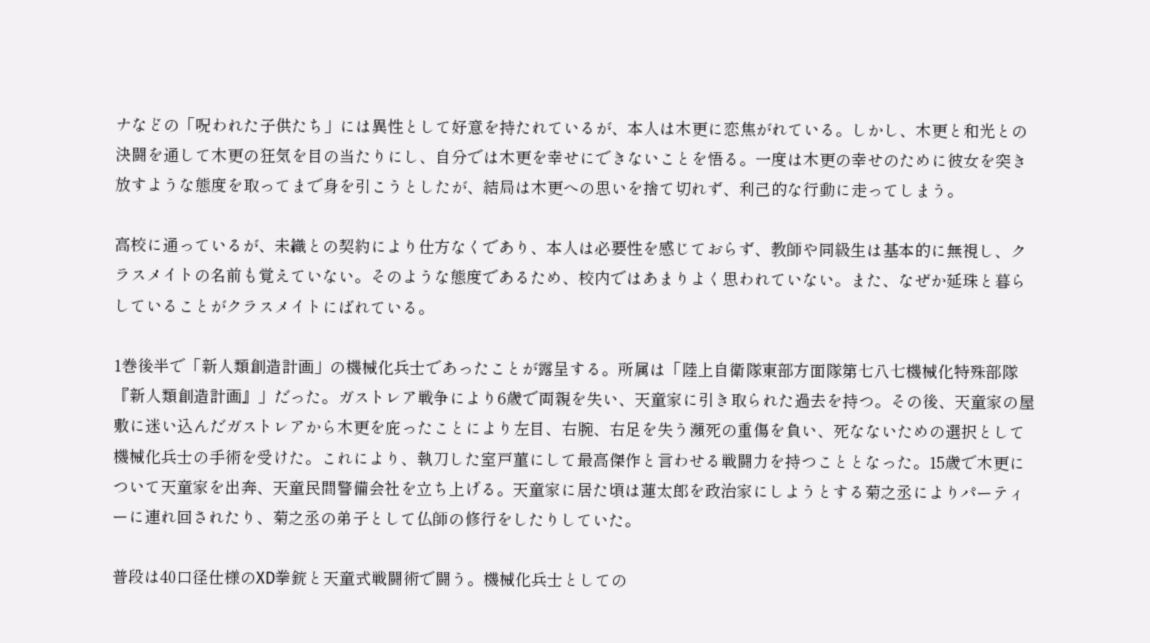ナなどの「呪われた子供たち」には異性として好意を持たれているが、本人は木更に恋焦がれている。しかし、木更と和光との決闘を通して木更の狂気を目の当たりにし、自分では木更を幸せにできないことを悟る。一度は木更の幸せのために彼女を突き放すような態度を取ってまで身を引こうとしたが、結局は木更への思いを捨て切れず、利己的な行動に走ってしまう。

高校に通っているが、未織との契約により仕方なくであり、本人は必要性を感じておらず、教師や同級生は基本的に無視し、クラスメイトの名前も覚えていない。そのような態度であるため、校内ではあまりよく思われていない。また、なぜか延珠と暮らしていることがクラスメイトにばれている。

1巻後半で「新人類創造計画」の機械化兵士であったことが露呈する。所属は「陸上自衛隊東部方面隊第七八七機械化特殊部隊『新人類創造計画』」だった。ガストレア戦争により6歳で両親を失い、天童家に引き取られた過去を持つ。その後、天童家の屋敷に迷い込んだガストレアから木更を庇ったことにより左目、右腕、右足を失う瀕死の重傷を負い、死なないための選択として機械化兵士の手術を受けた。これにより、執刀した室戸菫にして最高傑作と言わせる戦闘力を持つこととなった。15歳で木更について天童家を出奔、天童民間警備会社を立ち上げる。天童家に居た頃は蓮太郎を政治家にしようとする菊之丞によりパーティーに連れ回されたり、菊之丞の弟子として仏師の修行をしたりしていた。

普段は40口径仕様のXD拳銃と天童式戦闘術で闘う。機械化兵士としての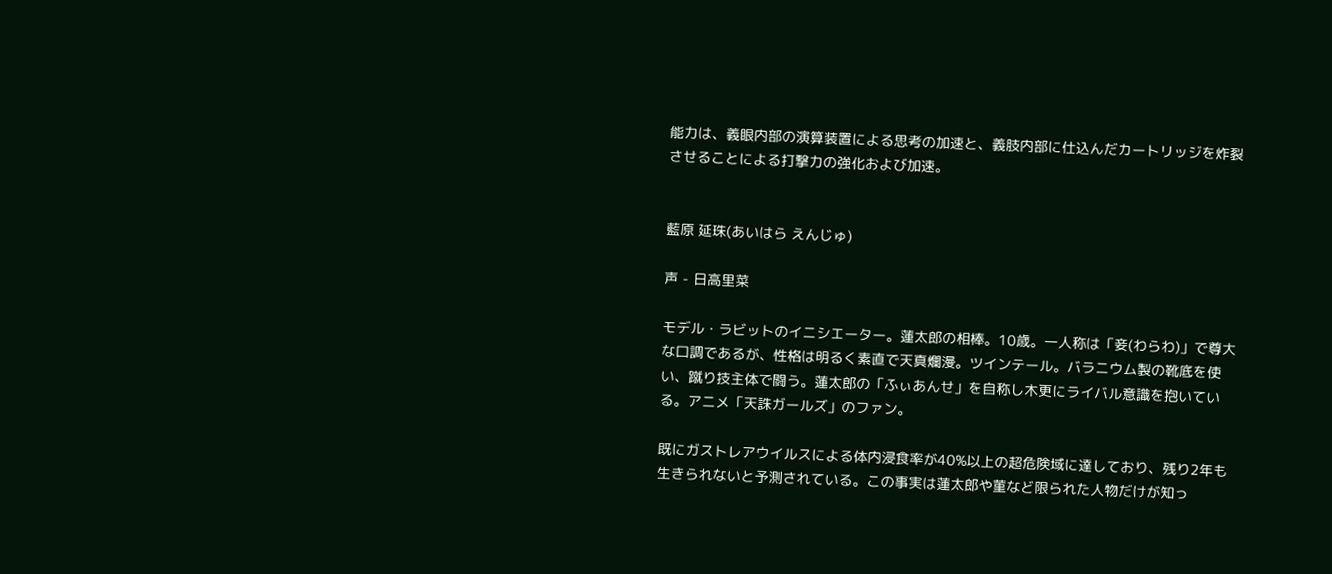能力は、義眼内部の演算装置による思考の加速と、義肢内部に仕込んだカートリッジを炸裂させることによる打撃力の強化および加速。


藍原 延珠(あいはら えんじゅ)

声 - 日高里菜

モデル・ラビットのイニシエーター。蓮太郎の相棒。10歳。一人称は「妾(わらわ)」で尊大な口調であるが、性格は明るく素直で天真爛漫。ツインテール。バラニウム製の靴底を使い、蹴り技主体で闘う。蓮太郎の「ふぃあんせ」を自称し木更にライバル意識を抱いている。アニメ「天誅ガールズ」のファン。

既にガストレアウイルスによる体内浸食率が40%以上の超危険域に達しており、残り2年も生きられないと予測されている。この事実は蓮太郎や菫など限られた人物だけが知っ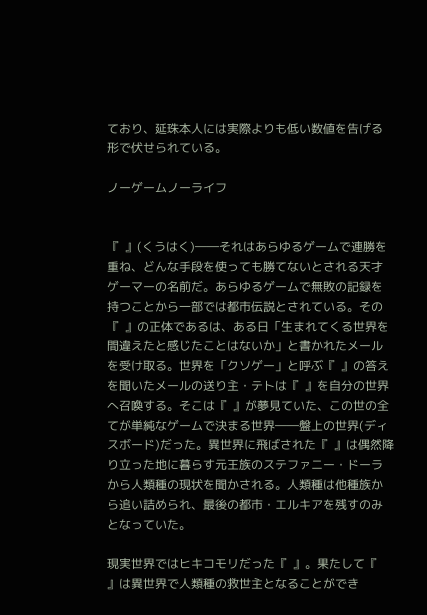ており、延珠本人には実際よりも低い数値を告げる形で伏せられている。

ノーゲームノーライフ


『  』(くうはく)――それはあらゆるゲームで連勝を重ね、どんな手段を使っても勝てないとされる天才ゲーマーの名前だ。あらゆるゲームで無敗の記録を持つことから一部では都市伝説とされている。その『  』の正体であるは、ある日「生まれてくる世界を間違えたと感じたことはないか」と書かれたメールを受け取る。世界を「クソゲー」と呼ぶ『  』の答えを聞いたメールの送り主・テトは『  』を自分の世界へ召喚する。そこは『  』が夢見ていた、この世の全てが単純なゲームで決まる世界――盤上の世界(ディスボード)だった。異世界に飛ばされた『  』は偶然降り立った地に暮らす元王族のステファニー・ドーラから人類種の現状を聞かされる。人類種は他種族から追い詰められ、最後の都市・エルキアを残すのみとなっていた。

現実世界ではヒキコモリだった『  』。果たして『  』は異世界で人類種の救世主となることができ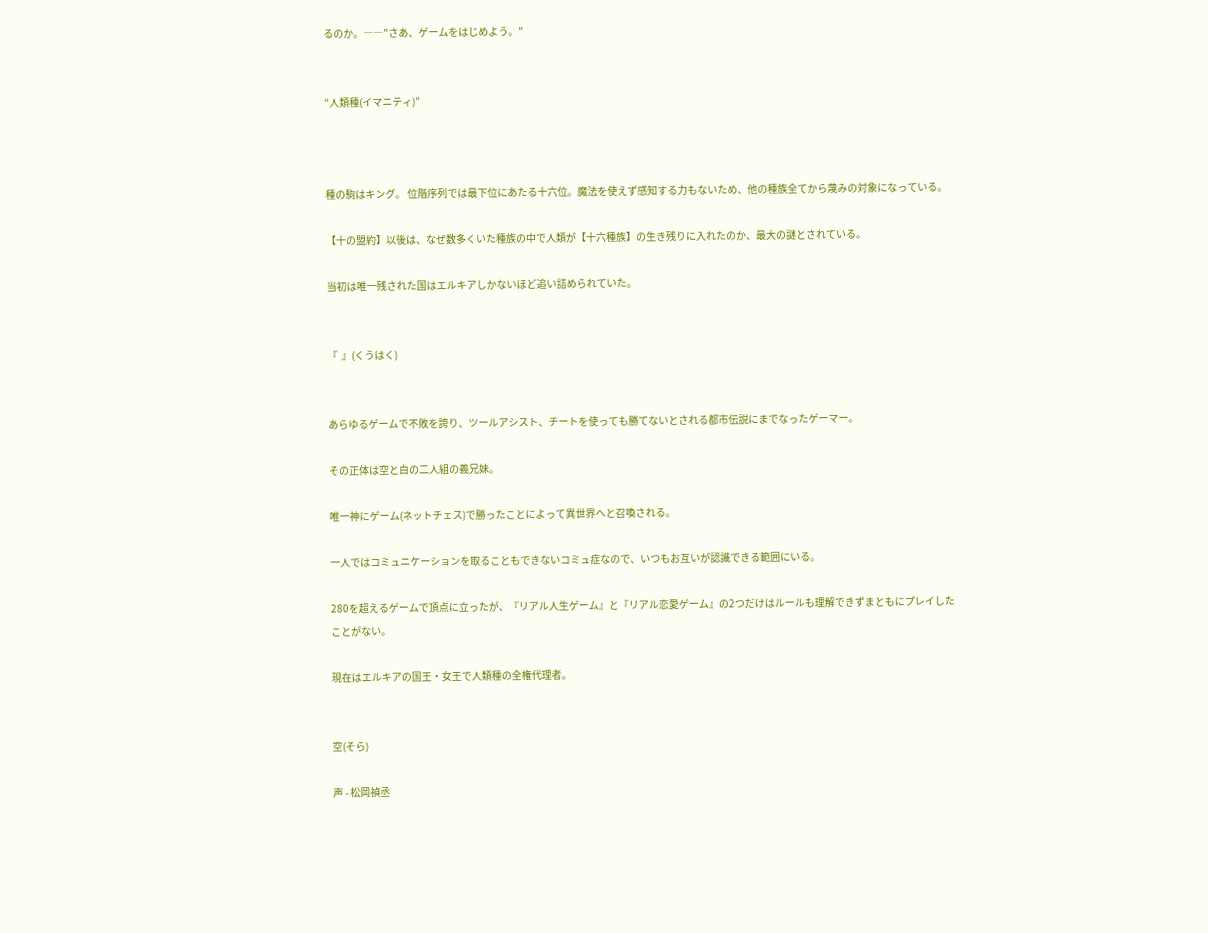るのか。――"さあ、ゲームをはじめよう。"


“人類種(イマニティ)”



種の駒はキング。 位階序列では最下位にあたる十六位。魔法を使えず感知する力もないため、他の種族全てから蔑みの対象になっている。

【十の盟約】以後は、なぜ数多くいた種族の中で人類が【十六種族】の生き残りに入れたのか、最大の謎とされている。

当初は唯一残された国はエルキアしかないほど追い詰められていた。


『  』(くうはく)


あらゆるゲームで不敗を誇り、ツールアシスト、チートを使っても勝てないとされる都市伝説にまでなったゲーマー。

その正体は空と白の二人組の義兄妹。

唯一神にゲーム(ネットチェス)で勝ったことによって異世界へと召喚される。

一人ではコミュニケーションを取ることもできないコミュ症なので、いつもお互いが認識できる範囲にいる。

280を超えるゲームで頂点に立ったが、『リアル人生ゲーム』と『リアル恋愛ゲーム』の2つだけはルールも理解できずまともにプレイしたことがない。

現在はエルキアの国王・女王で人類種の全権代理者。


空(そら)

声 - 松岡禎丞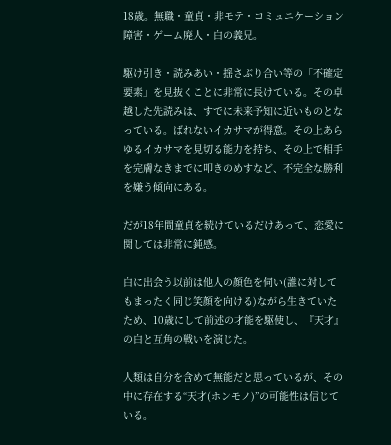18歳。無職・童貞・非モテ・コミュニケーション障害・ゲーム廃人・白の義兄。

駆け引き・読みあい・揺さぶり合い等の「不確定要素」を見抜くことに非常に長けている。その卓越した先読みは、すでに未来予知に近いものとなっている。ばれないイカサマが得意。その上あらゆるイカサマを見切る能力を持ち、その上で相手を完膚なきまでに叩きのめすなど、不完全な勝利を嫌う傾向にある。

だが18年間童貞を続けているだけあって、恋愛に関しては非常に鈍感。

白に出会う以前は他人の顔色を伺い(誰に対してもまったく同じ笑顔を向ける)ながら生きていたため、10歳にして前述の才能を駆使し、『天才』の白と互角の戦いを演じた。

人類は自分を含めて無能だと思っているが、その中に存在する“天才(ホンモノ)”の可能性は信じている。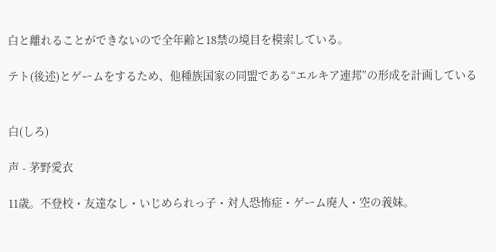白と離れることができないので全年齢と18禁の境目を模索している。

テト(後述)とゲームをするため、他種族国家の同盟である“エルキア連邦”の形成を計画している


白(しろ)

声 - 茅野愛衣

11歳。不登校・友達なし・いじめられっ子・対人恐怖症・ゲーム廃人・空の義妹。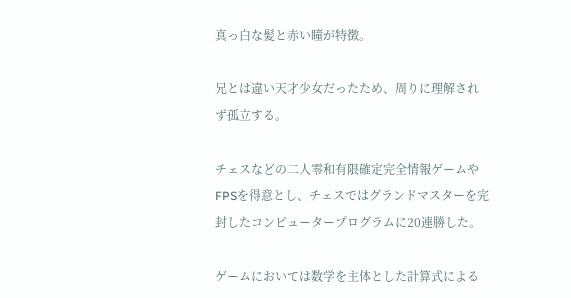真っ白な髪と赤い瞳が特徴。

兄とは違い天才少女だったため、周りに理解されず孤立する。

チェスなどの二人零和有限確定完全情報ゲームやFPSを得意とし、チェスではグランドマスターを完封したコンピュータープログラムに20連勝した。

ゲームにおいては数学を主体とした計算式による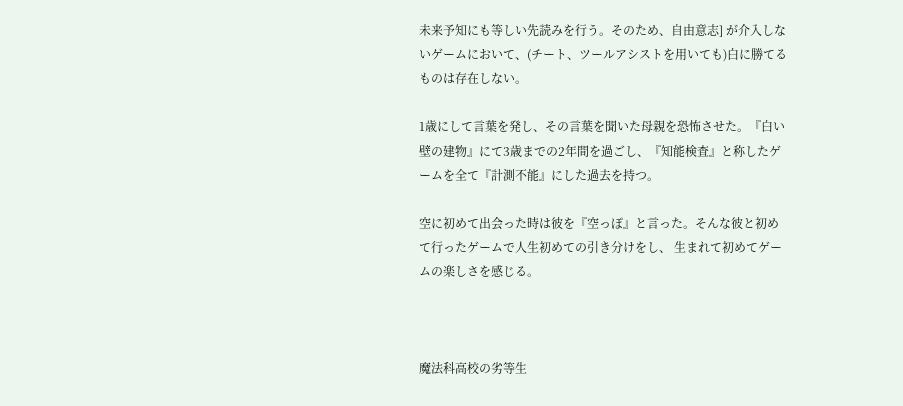未来予知にも等しい先読みを行う。そのため、自由意志] が介入しないゲームにおいて、(チート、ツールアシストを用いても)白に勝てるものは存在しない。

1歳にして言葉を発し、その言葉を聞いた母親を恐怖させた。『白い壁の建物』にて3歳までの2年間を過ごし、『知能検査』と称したゲームを全て『計測不能』にした過去を持つ。

空に初めて出会った時は彼を『空っぽ』と言った。そんな彼と初めて行ったゲームで人生初めての引き分けをし、 生まれて初めてゲームの楽しさを感じる。



魔法科高校の劣等生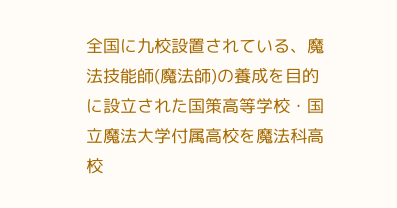全国に九校設置されている、魔法技能師(魔法師)の養成を目的に設立された国策高等学校・国立魔法大学付属高校を魔法科高校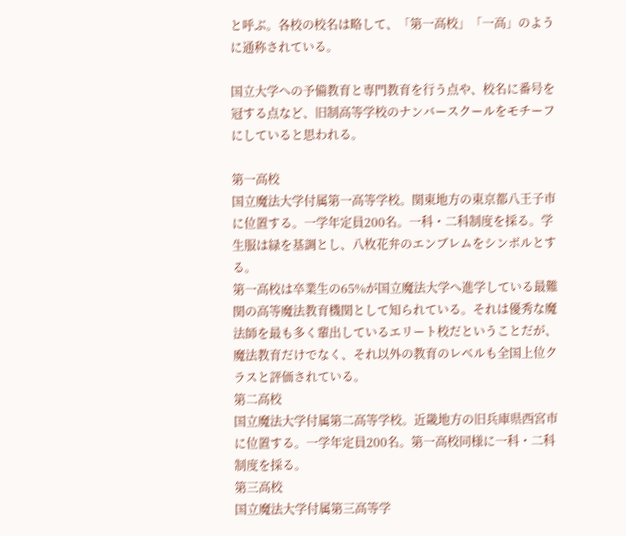と呼ぶ。各校の校名は略して、「第一高校」「一高」のように通称されている。

国立大学への予備教育と専門教育を行う点や、校名に番号を冠する点など、旧制高等学校のナンバースクールをモチーフにしていると思われる。

第一高校
国立魔法大学付属第一高等学校。関東地方の東京都八王子市に位置する。一学年定員200名。一科・二科制度を採る。学生服は緑を基調とし、八枚花弁のエンブレムをシンボルとする。
第一高校は卒業生の65%が国立魔法大学へ進学している最難関の高等魔法教育機関として知られている。それは優秀な魔法師を最も多く輩出しているエリート校だということだが、魔法教育だけでなく、それ以外の教育のレベルも全国上位クラスと評価されている。
第二高校
国立魔法大学付属第二高等学校。近畿地方の旧兵庫県西宮市に位置する。一学年定員200名。第一高校同様に一科・二科制度を採る。
第三高校
国立魔法大学付属第三高等学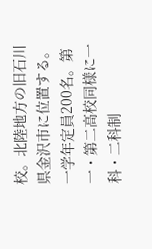校。北陸地方の旧石川県金沢市に位置する。一学年定員200名。第一・第二高校同様に一科・二科制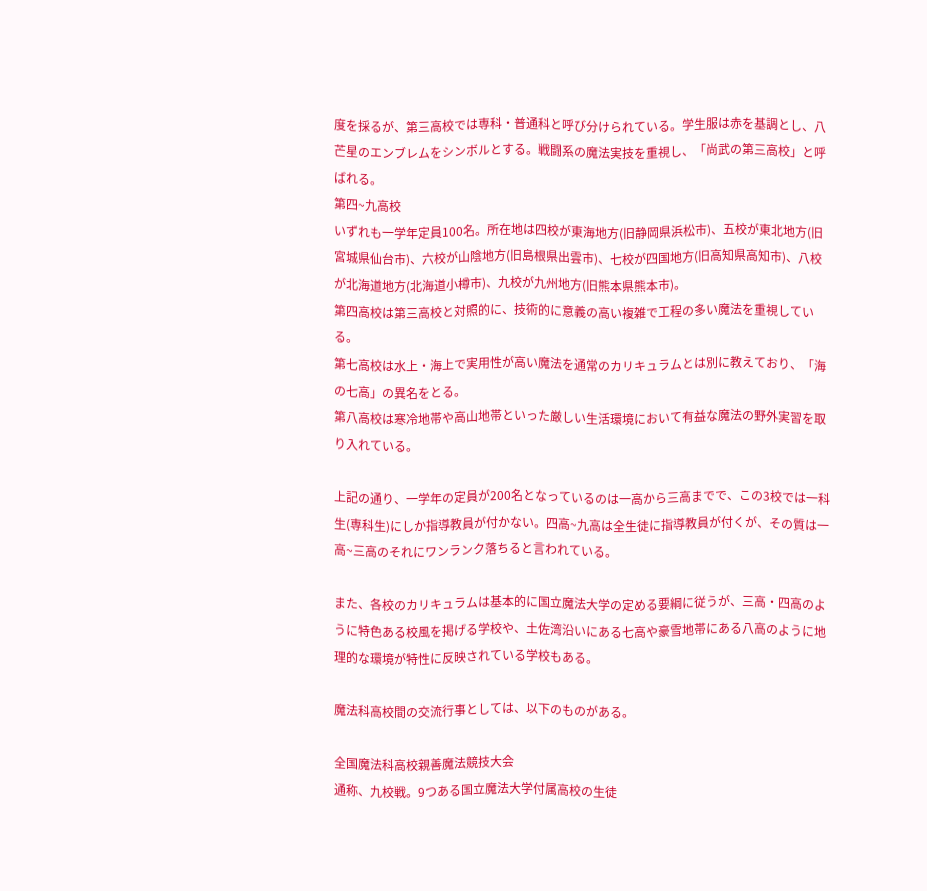度を採るが、第三高校では専科・普通科と呼び分けられている。学生服は赤を基調とし、八芒星のエンブレムをシンボルとする。戦闘系の魔法実技を重視し、「尚武の第三高校」と呼ばれる。
第四~九高校
いずれも一学年定員100名。所在地は四校が東海地方(旧静岡県浜松市)、五校が東北地方(旧宮城県仙台市)、六校が山陰地方(旧島根県出雲市)、七校が四国地方(旧高知県高知市)、八校が北海道地方(北海道小樽市)、九校が九州地方(旧熊本県熊本市)。
第四高校は第三高校と対照的に、技術的に意義の高い複雑で工程の多い魔法を重視している。
第七高校は水上・海上で実用性が高い魔法を通常のカリキュラムとは別に教えており、「海の七高」の異名をとる。
第八高校は寒冷地帯や高山地帯といった厳しい生活環境において有益な魔法の野外実習を取り入れている。

上記の通り、一学年の定員が200名となっているのは一高から三高までで、この3校では一科生(専科生)にしか指導教員が付かない。四高~九高は全生徒に指導教員が付くが、その質は一高~三高のそれにワンランク落ちると言われている。

また、各校のカリキュラムは基本的に国立魔法大学の定める要綱に従うが、三高・四高のように特色ある校風を掲げる学校や、土佐湾沿いにある七高や豪雪地帯にある八高のように地理的な環境が特性に反映されている学校もある。

魔法科高校間の交流行事としては、以下のものがある。

全国魔法科高校親善魔法競技大会
通称、九校戦。9つある国立魔法大学付属高校の生徒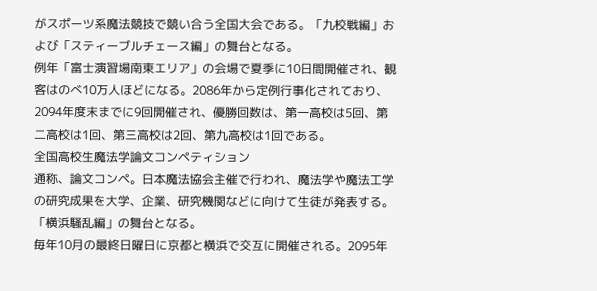がスポーツ系魔法競技で競い合う全国大会である。「九校戦編」および「スティーブルチェース編」の舞台となる。
例年「富士演習場南東エリア」の会場で夏季に10日間開催され、観客はのべ10万人ほどになる。2086年から定例行事化されており、2094年度末までに9回開催され、優勝回数は、第一高校は5回、第二高校は1回、第三高校は2回、第九高校は1回である。
全国高校生魔法学論文コンペティション
通称、論文コンペ。日本魔法協会主催で行われ、魔法学や魔法工学の研究成果を大学、企業、研究機関などに向けて生徒が発表する。「横浜騒乱編」の舞台となる。
毎年10月の最終日曜日に京都と横浜で交互に開催される。2095年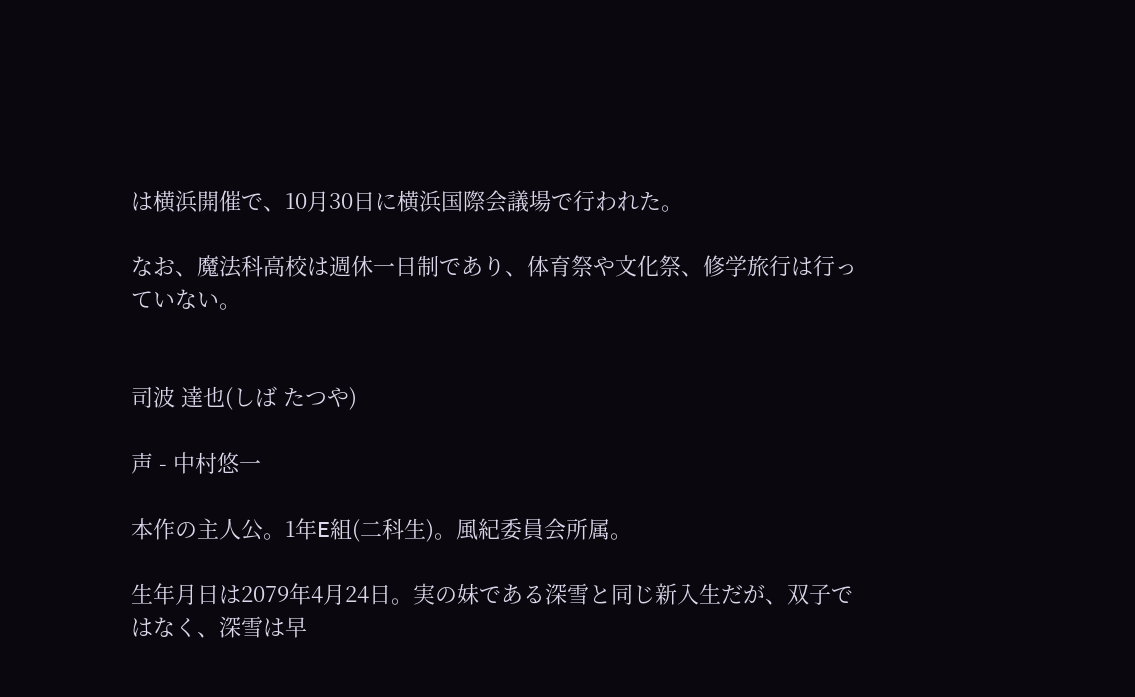は横浜開催で、10月30日に横浜国際会議場で行われた。

なお、魔法科高校は週休一日制であり、体育祭や文化祭、修学旅行は行っていない。


司波 達也(しば たつや)

声 - 中村悠一

本作の主人公。1年E組(二科生)。風紀委員会所属。

生年月日は2079年4月24日。実の妹である深雪と同じ新入生だが、双子ではなく、深雪は早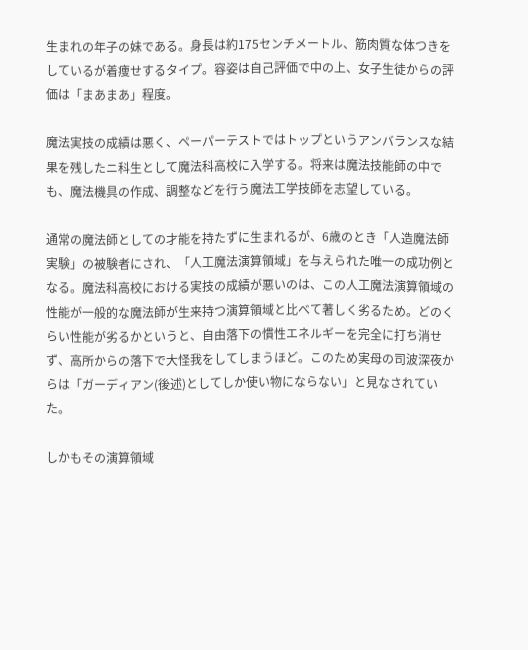生まれの年子の妹である。身長は約175センチメートル、筋肉質な体つきをしているが着痩せするタイプ。容姿は自己評価で中の上、女子生徒からの評価は「まあまあ」程度。

魔法実技の成績は悪く、ペーパーテストではトップというアンバランスな結果を残したニ科生として魔法科高校に入学する。将来は魔法技能師の中でも、魔法機具の作成、調整などを行う魔法工学技師を志望している。

通常の魔法師としての才能を持たずに生まれるが、6歳のとき「人造魔法師実験」の被験者にされ、「人工魔法演算領域」を与えられた唯一の成功例となる。魔法科高校における実技の成績が悪いのは、この人工魔法演算領域の性能が一般的な魔法師が生来持つ演算領域と比べて著しく劣るため。どのくらい性能が劣るかというと、自由落下の慣性エネルギーを完全に打ち消せず、高所からの落下で大怪我をしてしまうほど。このため実母の司波深夜からは「ガーディアン(後述)としてしか使い物にならない」と見なされていた。

しかもその演算領域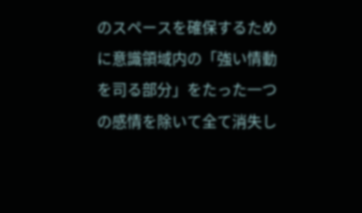のスペースを確保するために意識領域内の「強い情動を司る部分」をたった一つの感情を除いて全て消失し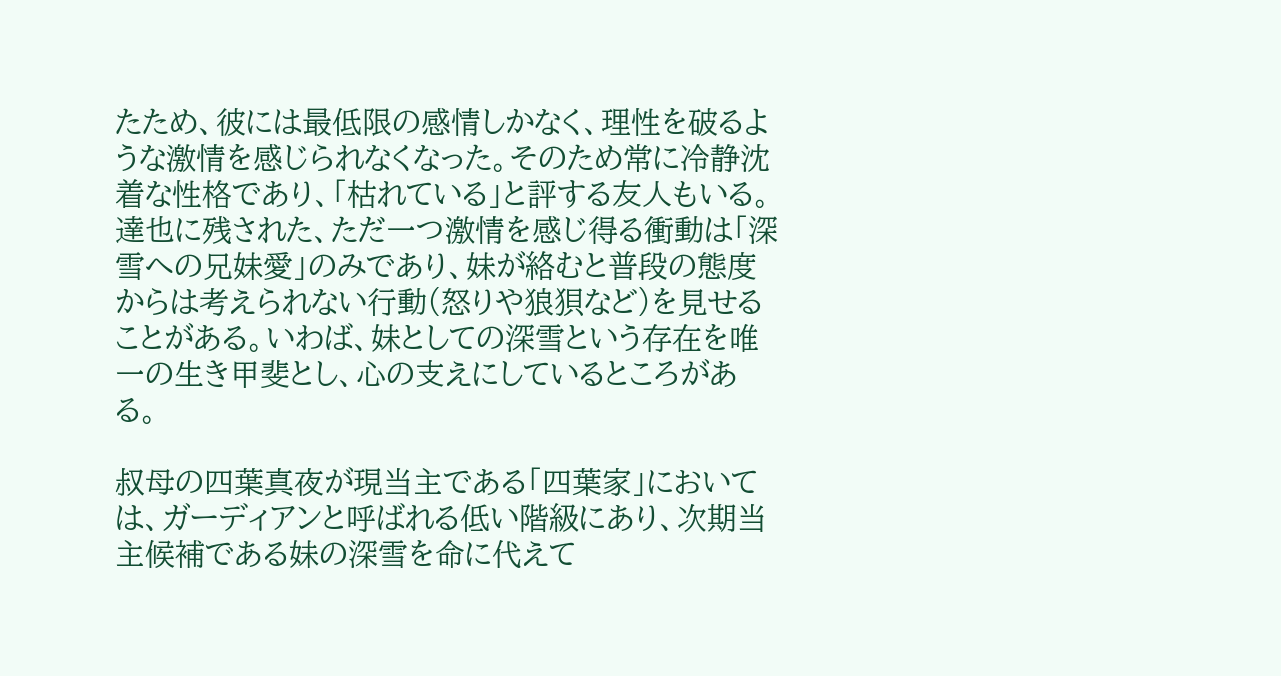たため、彼には最低限の感情しかなく、理性を破るような激情を感じられなくなった。そのため常に冷静沈着な性格であり、「枯れている」と評する友人もいる。達也に残された、ただ一つ激情を感じ得る衝動は「深雪への兄妹愛」のみであり、妹が絡むと普段の態度からは考えられない行動(怒りや狼狽など)を見せることがある。いわば、妹としての深雪という存在を唯一の生き甲斐とし、心の支えにしているところがある。

叔母の四葉真夜が現当主である「四葉家」においては、ガーディアンと呼ばれる低い階級にあり、次期当主候補である妹の深雪を命に代えて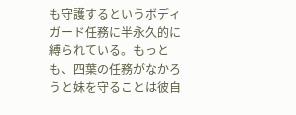も守護するというボディガード任務に半永久的に縛られている。もっとも、四葉の任務がなかろうと妹を守ることは彼自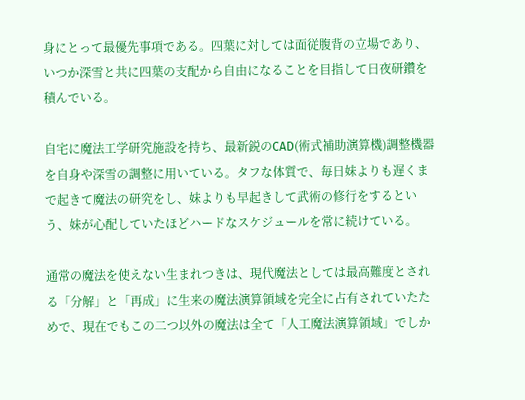身にとって最優先事項である。四葉に対しては面従腹背の立場であり、いつか深雪と共に四葉の支配から自由になることを目指して日夜研鑽を積んでいる。

自宅に魔法工学研究施設を持ち、最新鋭のCAD(術式補助演算機)調整機器を自身や深雪の調整に用いている。タフな体質で、毎日妹よりも遅くまで起きて魔法の研究をし、妹よりも早起きして武術の修行をするという、妹が心配していたほどハードなスケジュールを常に続けている。

通常の魔法を使えない生まれつきは、現代魔法としては最高難度とされる「分解」と「再成」に生来の魔法演算領域を完全に占有されていたためで、現在でもこの二つ以外の魔法は全て「人工魔法演算領域」でしか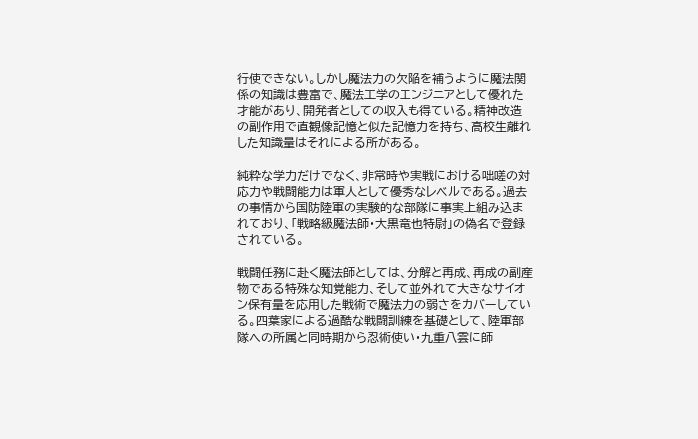行使できない。しかし魔法力の欠陥を補うように魔法関係の知識は豊富で、魔法工学のエンジニアとして優れた才能があり、開発者としての収入も得ている。精神改造の副作用で直観像記憶と似た記憶力を持ち、高校生離れした知識量はそれによる所がある。

純粋な学力だけでなく、非常時や実戦における咄嗟の対応力や戦闘能力は軍人として優秀なレベルである。過去の事情から国防陸軍の実験的な部隊に事実上組み込まれており、「戦略級魔法師・大黒竜也特尉」の偽名で登録されている。

戦闘任務に赴く魔法師としては、分解と再成、再成の副産物である特殊な知覚能力、そして並外れて大きなサイオン保有量を応用した戦術で魔法力の弱さをカバーしている。四葉家による過酷な戦闘訓練を基礎として、陸軍部隊への所属と同時期から忍術使い・九重八雲に師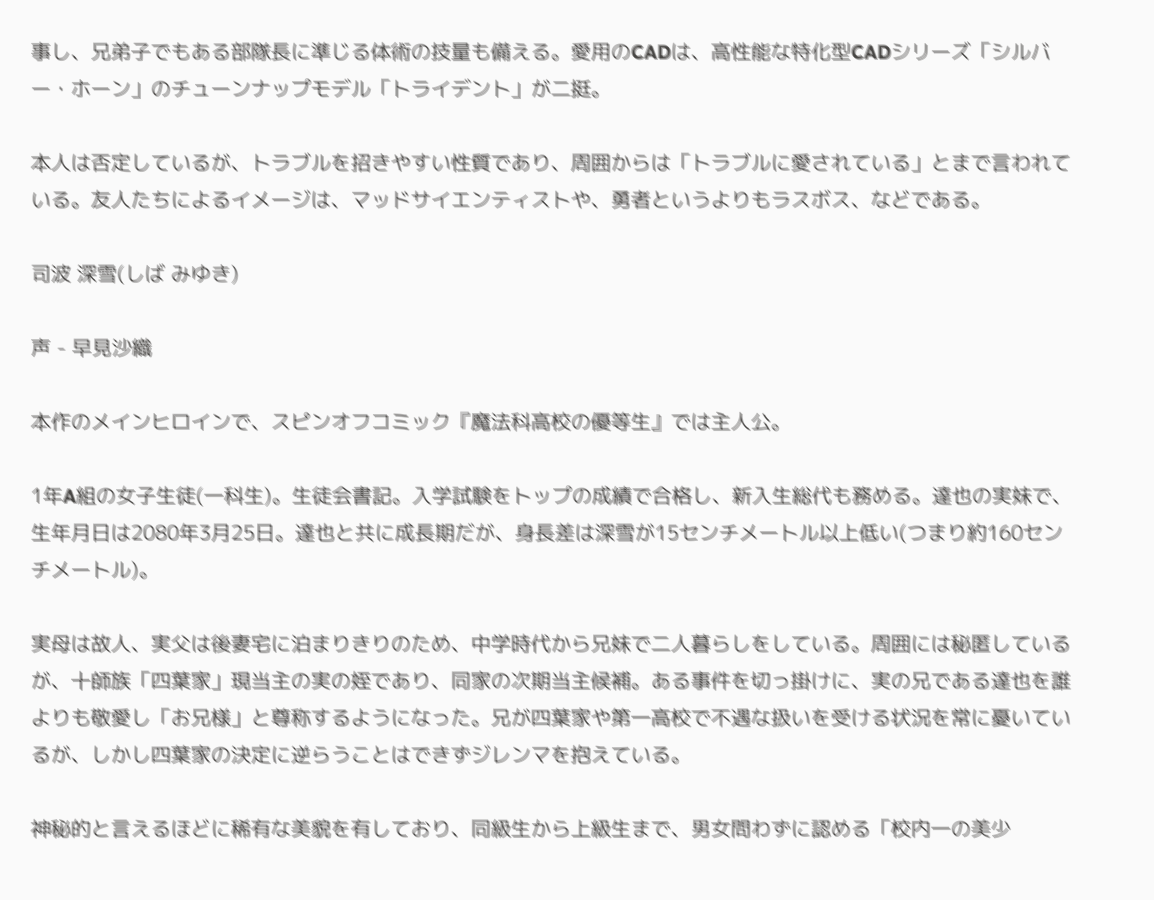事し、兄弟子でもある部隊長に準じる体術の技量も備える。愛用のCADは、高性能な特化型CADシリーズ「シルバー・ホーン」のチューンナップモデル「トライデント」が二挺。

本人は否定しているが、トラブルを招きやすい性質であり、周囲からは「トラブルに愛されている」とまで言われている。友人たちによるイメージは、マッドサイエンティストや、勇者というよりもラスボス、などである。

司波 深雪(しば みゆき)

声 - 早見沙織

本作のメインヒロインで、スピンオフコミック『魔法科高校の優等生』では主人公。

1年A組の女子生徒(一科生)。生徒会書記。入学試験をトップの成績で合格し、新入生総代も務める。達也の実妹で、生年月日は2080年3月25日。達也と共に成長期だが、身長差は深雪が15センチメートル以上低い(つまり約160センチメートル)。

実母は故人、実父は後妻宅に泊まりきりのため、中学時代から兄妹で二人暮らしをしている。周囲には秘匿しているが、十師族「四葉家」現当主の実の姪であり、同家の次期当主候補。ある事件を切っ掛けに、実の兄である達也を誰よりも敬愛し「お兄様」と尊称するようになった。兄が四葉家や第一高校で不遇な扱いを受ける状況を常に憂いているが、しかし四葉家の決定に逆らうことはできずジレンマを抱えている。

神秘的と言えるほどに稀有な美貌を有しており、同級生から上級生まで、男女問わずに認める「校内一の美少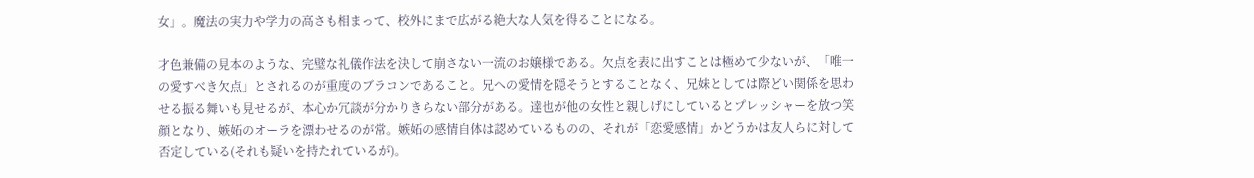女」。魔法の実力や学力の高さも相まって、校外にまで広がる絶大な人気を得ることになる。

才色兼備の見本のような、完璧な礼儀作法を決して崩さない一流のお嬢様である。欠点を表に出すことは極めて少ないが、「唯一の愛すべき欠点」とされるのが重度のブラコンであること。兄への愛情を隠そうとすることなく、兄妹としては際どい関係を思わせる振る舞いも見せるが、本心か冗談が分かりきらない部分がある。達也が他の女性と親しげにしているとプレッシャーを放つ笑顔となり、嫉妬のオーラを漂わせるのが常。嫉妬の感情自体は認めているものの、それが「恋愛感情」かどうかは友人らに対して否定している(それも疑いを持たれているが)。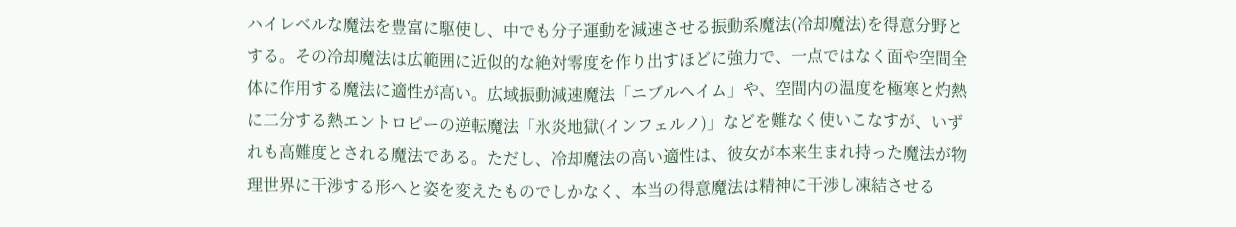ハイレベルな魔法を豊富に駆使し、中でも分子運動を減速させる振動系魔法(冷却魔法)を得意分野とする。その冷却魔法は広範囲に近似的な絶対零度を作り出すほどに強力で、一点ではなく面や空間全体に作用する魔法に適性が高い。広域振動減速魔法「ニブルヘイム」や、空間内の温度を極寒と灼熱に二分する熱エントロピーの逆転魔法「氷炎地獄(インフェルノ)」などを難なく使いこなすが、いずれも高難度とされる魔法である。ただし、冷却魔法の高い適性は、彼女が本来生まれ持った魔法が物理世界に干渉する形へと姿を変えたものでしかなく、本当の得意魔法は精神に干渉し凍結させる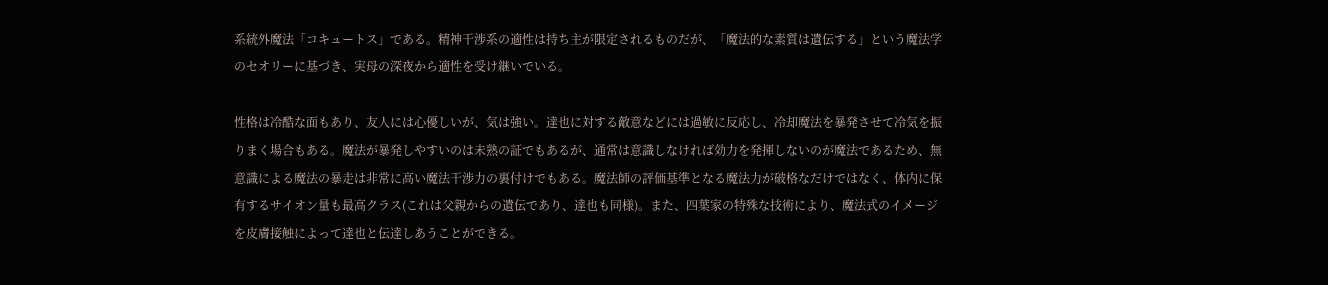系統外魔法「コキュートス」である。精神干渉系の適性は持ち主が限定されるものだが、「魔法的な素質は遺伝する」という魔法学のセオリーに基づき、実母の深夜から適性を受け継いでいる。

性格は冷酷な面もあり、友人には心優しいが、気は強い。達也に対する敵意などには過敏に反応し、冷却魔法を暴発させて冷気を振りまく場合もある。魔法が暴発しやすいのは未熟の証でもあるが、通常は意識しなければ効力を発揮しないのが魔法であるため、無意識による魔法の暴走は非常に高い魔法干渉力の裏付けでもある。魔法師の評価基準となる魔法力が破格なだけではなく、体内に保有するサイオン量も最高クラス(これは父親からの遺伝であり、達也も同様)。また、四葉家の特殊な技術により、魔法式のイメージを皮膚接触によって達也と伝達しあうことができる。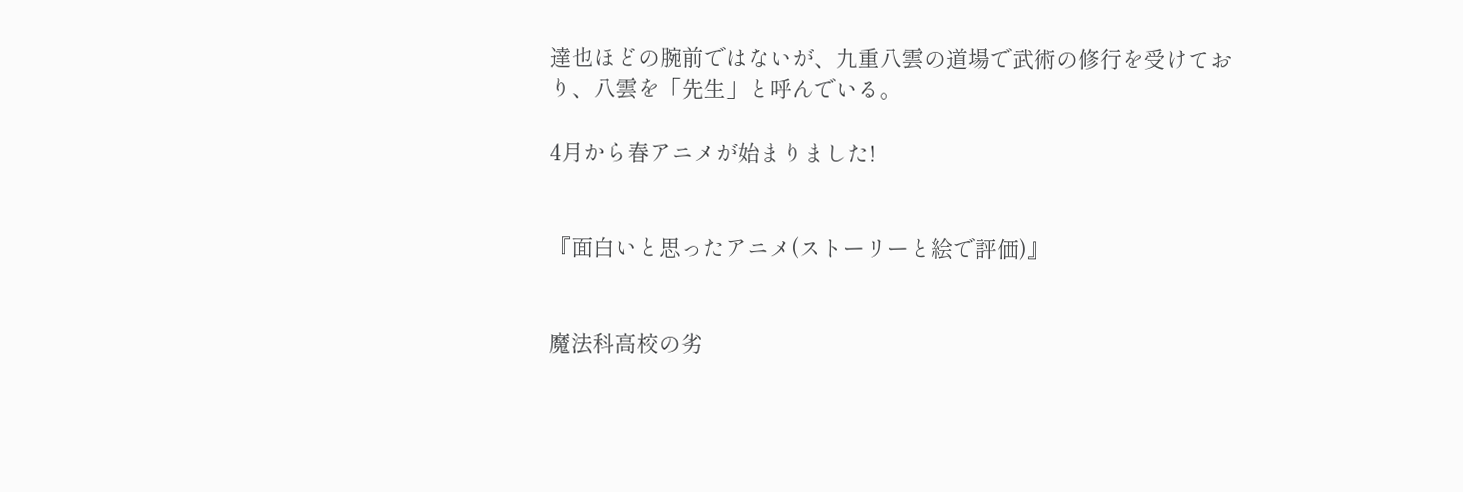達也ほどの腕前ではないが、九重八雲の道場で武術の修行を受けており、八雲を「先生」と呼んでいる。

4月から春アニメが始まりました!


『面白いと思ったアニメ(ストーリーと絵で評価)』


魔法科高校の劣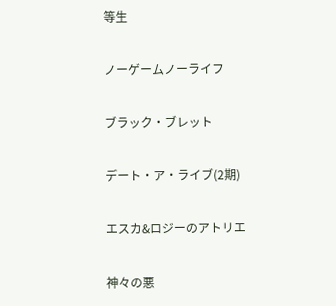等生

ノーゲームノーライフ

ブラック・ブレット

デート・ア・ライブ(2期)

エスカ&ロジーのアトリエ

神々の悪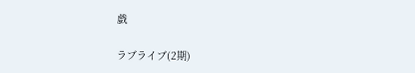戯

ラブライブ(2期)